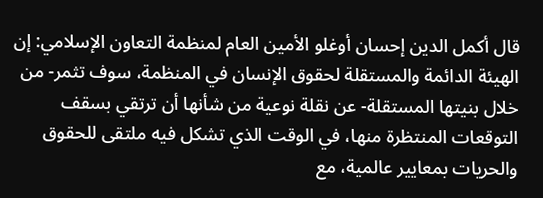قال أكمل الدين إحسان أوغلو الأمين العام لمنظمة التعاون الإسلامي: إن الهيئة الدائمة والمستقلة لحقوق الإنسان في المنظمة، سوف تثمر- من خلال بنيتها المستقلة- عن نقلة نوعية من شأنها أن ترتقي بسقف التوقعات المنتظرة منها، في الوقت الذي تشكل فيه ملتقى للحقوق والحريات بمعايير عالمية، مع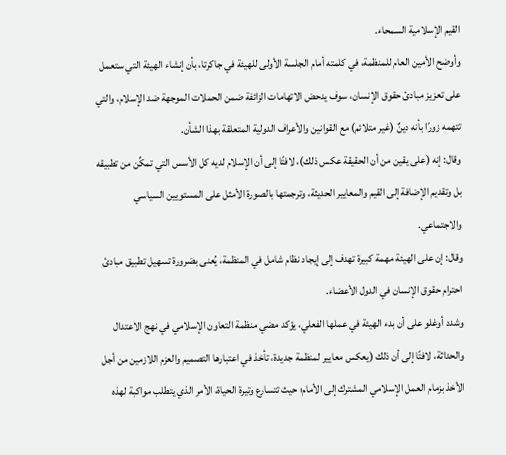القيم الإسلامية السمحاء.
وأوضح الأمين العام للمنظمة، في كلمته أمام الجلسة الأولى للهيئة في جاكرتا، بأن إنشاء الهيئة التي ستعمل على تعزيز مبادئ حقوق الإنسان، سوف يدحض الاتهامات الزائفة ضمن الحملات الموجهة ضد الإسلام، والتي تتهمه زورًا بأنه دينٌ (غير متلائم) مع القوانين والأعراف الدولية المتعلقة بهذا الشأن.
وقال: إنه (على يقين من أن الحقيقة عكس ذلك)، لافتًا إلى أن الإسلام لديه كل الأسس التي تمكِّن من تطبيقه بل وتقديم الإضافة إلى القيم والمعايير الحديثة، وترجمتها بالصورة الأمثل على المستويين السياسي والاجتماعي.
وقال: إن على الهيئة مهمة كبيرة تهدف إلى إيجاد نظام شامل في المنظمة، يُعنى بضرورة تسهيل تطبيق مبادئ احترام حقوق الإنسان في الدول الأعضاء.
وشدد أوغلو على أن بدء الهيئة في عملها الفعلي، يؤكد مضي منظمة التعاون الإسلامي في نهج الاعتدال والحداثة، لافتًا إلى أن ذلك (يعكس معايير لمنظمة جديدة، تأخذ في اعتبارها التصميم والعزم اللازمين من أجل الأخذ بزمام العمل الإسلامي المشترك إلى الأمام؛ حيث تتسارع وتيرة الحياة، الأمر الذي يتطلب مواكبة لهذه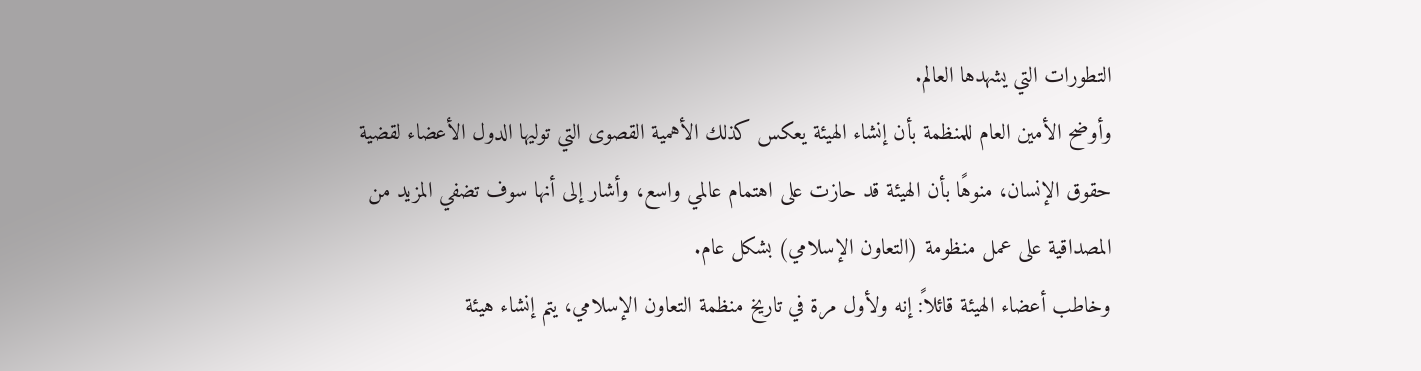التطورات التي يشهدها العالم.
وأوضح الأمين العام للمنظمة بأن إنشاء الهيئة يعكس كذلك الأهمية القصوى التي توليها الدول الأعضاء لقضية حقوق الإنسان، منوهًا بأن الهيئة قد حازت على اهتمام عالمي واسع، وأشار إلى أنها سوف تضفي المزيد من المصداقية على عمل منظومة (التعاون الإسلامي) بشكل عام.
وخاطب أعضاء الهيئة قائلاً: إنه ولأول مرة في تاريخ منظمة التعاون الإسلامي، يتم إنشاء هيئة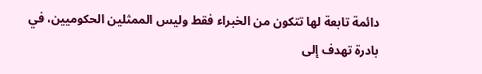دائمة تابعة لها تتكون من الخبراء فقط وليس الممثلين الحكوميين، في بادرة تهدف إلى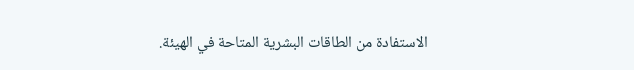الاستفادة من الطاقات البشرية المتاحة في الهيئة.